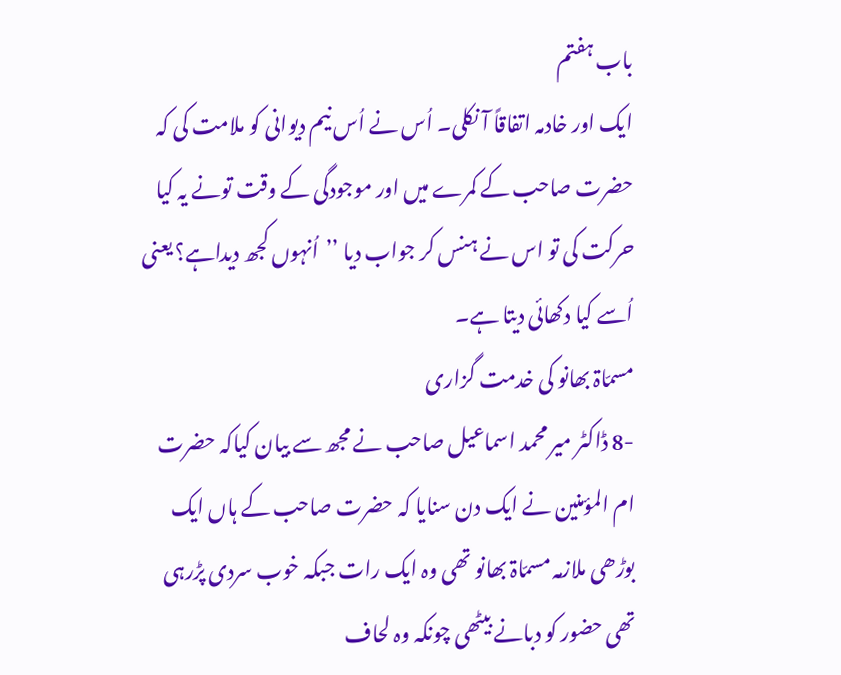باب ہفتم
ایک اور خادمہ اتفاقاً آ نکلی۔ اُس نے اُس نیم دیوانی کو ملامت کی کہ حضرت صاحب کے کمرے میں اور موجودگی کے وقت تونے یہ کیا حرکت کی تو اس نے ہنس کر جواب دیا ’’اُنہوں کجھ دیداہے؟ یعنی اُسے کیا دکھائی دیتا ہے۔
مسمّاۃ بھانو کی خدمت گزاری
-8 ڈاکٹر میر محمد اسماعیل صاحب نے مجھ سے بیان کیاکہ حضرت ام المؤمنین نے ایک دن سنایا کہ حضرت صاحب کے ہاں ایک بوڑھی ملازمہ مسمّاۃ بھانو تھی وہ ایک رات جبکہ خوب سردی پڑرہی تھی حضور کو دبانے بیٹھی چونکہ وہ لحاف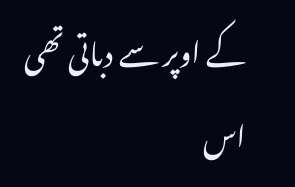کے اوپر سے دباتی تھی اس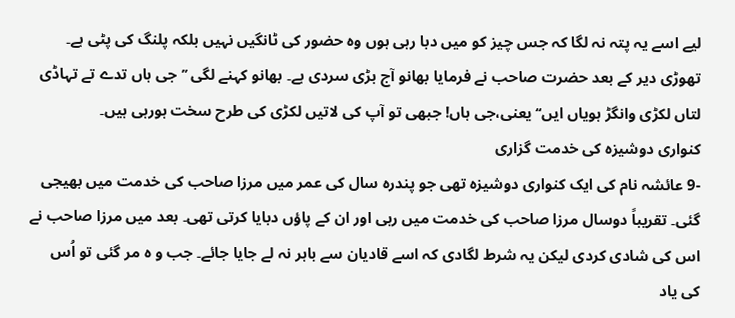لیے اسے یہ پتہ نہ لگا کہ جس چیز کو میں دبا رہی ہوں وہ حضور کی ٹانگیں نہیں بلکہ پلنگ کی پٹی ہے۔ تھوڑی دیر کے بعد حضرت صاحب نے فرمایا بھانو آج بڑی سردی ہے۔ بھانو کہنے لگی ’’جی ہاں تدے تے تہاڈی لتاں لکڑی وانگڑ ہویاں ایں‘‘ یعنی،جی ہاں! جبھی تو آپ کی لاتیں لکڑی کی طرح سخت ہورہی ہیں۔
کنواری دوشیزہ کی خدمت گزاری
-9 عائشہ نام کی ایک کنواری دوشیزہ تھی جو پندرہ سال کی عمر میں مرزا صاحب کی خدمت میں بھیجی گئی۔ تقریباً دوسال مرزا صاحب کی خدمت میں رہی اور ان کے پاؤں دبایا کرتی تھی۔ بعد میں مرزا صاحب نے اس کی شادی کردی لیکن یہ شرط لگادی کہ اسے قادیان سے باہر نہ لے جایا جائے۔ جب و ہ مر گئی تو اُس کی یاد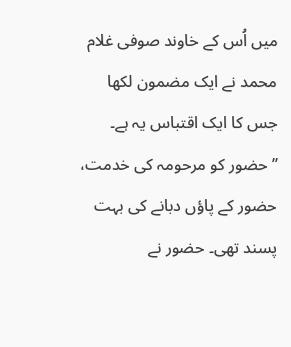میں اُس کے خاوند صوفی غلام محمد نے ایک مضمون لکھا جس کا ایک اقتباس یہ ہے۔
’’حضور کو مرحومہ کی خدمت، حضور کے پاؤں دبانے کی بہت پسند تھی۔ حضور نے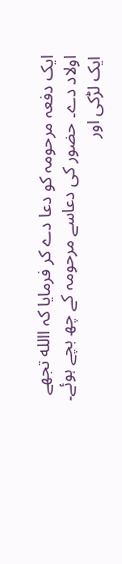ایک دفعہ مرحومہ کو دعا دے کر فرمایا کہ االله تجھے اولاد دے۔ حضور کی دعاسے مرحومہ کے چھ بچے ہوئے۔ ایک لڑکی اور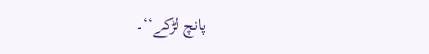پانچ لڑکے‘‘۔